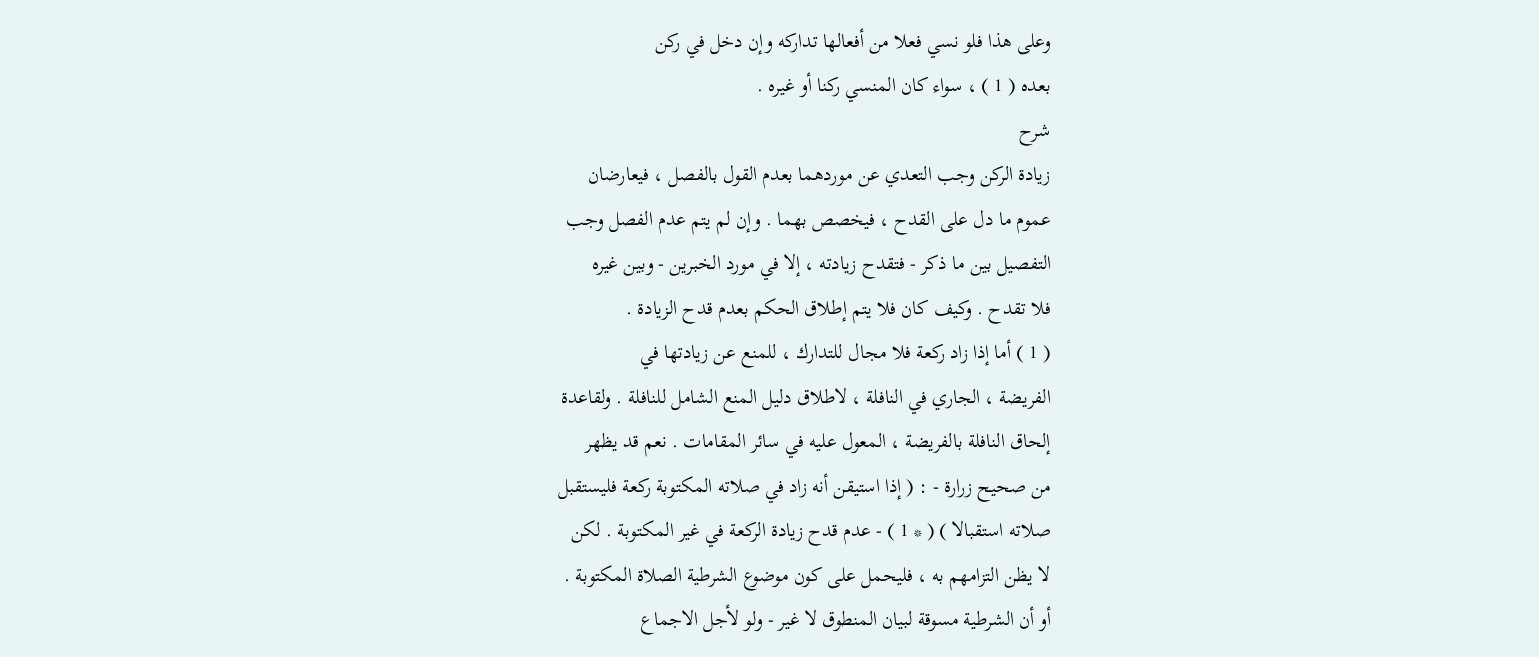وعلى هذا فلو نسي فعلا من أفعالها تداركه وإن دخل في ركن
بعده ( 1 ) ، سواء كان المنسي ركنا أو غيره .
شرح
زيادة الركن وجب التعدي عن موردهما بعدم القول بالفصل ، فيعارضان
عموم ما دل على القدح ، فيخصص بهما . وإن لم يتم عدم الفصل وجب
التفصيل بين ما ذكر - فتقدح زيادته ، إلا في مورد الخبرين - وبين غيره
فلا تقدح . وكيف كان فلا يتم إطلاق الحكم بعدم قدح الزيادة .
( 1 ) أما إذا زاد ركعة فلا مجال للتدارك ، للمنع عن زيادتها في
الفريضة ، الجاري في النافلة ، لاطلاق دليل المنع الشامل للنافلة . ولقاعدة
إلحاق النافلة بالفريضة ، المعول عليه في سائر المقامات . نعم قد يظهر
من صحيح زرارة - : ( إذا استيقن أنه زاد في صلاته المكتوبة ركعة فليستقبل
صلاته استقبالا ) ( * 1 ) - عدم قدح زيادة الركعة في غير المكتوبة . لكن
لا يظن التزامهم به ، فليحمل على كون موضوع الشرطية الصلاة المكتوبة .
أو أن الشرطية مسوقة لبيان المنطوق لا غير - ولو لأجل الاجماع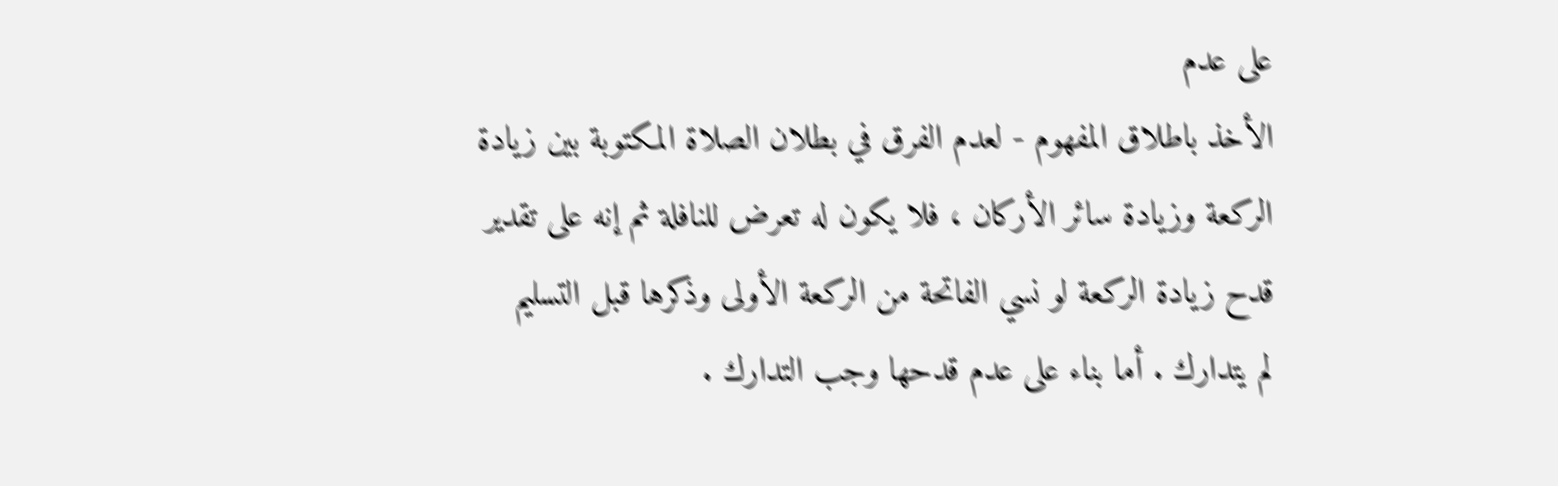على عدم
الأخذ باطلاق المفهوم - لعدم الفرق في بطلان الصلاة المكتوبة بين زيادة
الركعة وزيادة سائر الأركان ، فلا يكون له تعرض للنافلة ثم إنه على تقدير
قدح زيادة الركعة لو نسي الفاتحة من الركعة الأولى وذكرها قبل التسليم
لم يتدارك . أما بناء على عدم قدحها وجب التدارك .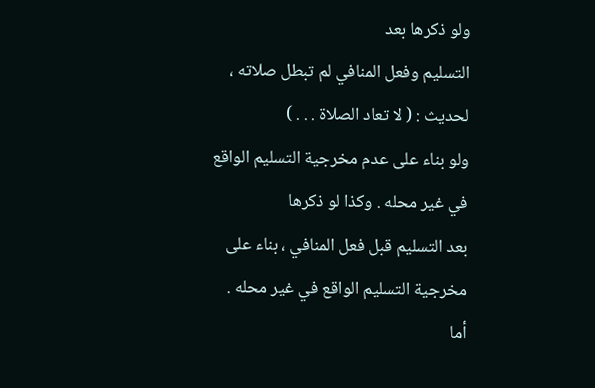ولو ذكرها بعد
التسليم وفعل المنافي لم تبطل صلاته ، لحديث : ( لا تعاد الصلاة . . . )
ولو بناء على عدم مخرجية التسليم الواقع في غير محله . وكذا لو ذكرها
بعد التسليم قبل فعل المنافي ، بناء على مخرجية التسليم الواقع في غير محله .
أما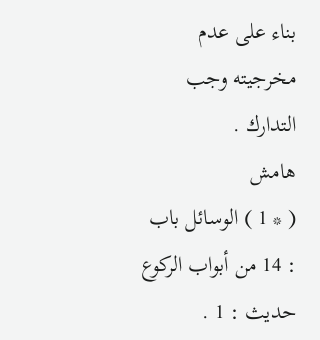بناء على عدم مخرجيته وجب التدارك .
هامش
( * 1 ) الوسائل باب : 14 من أبواب الركوع حديث : 1 .